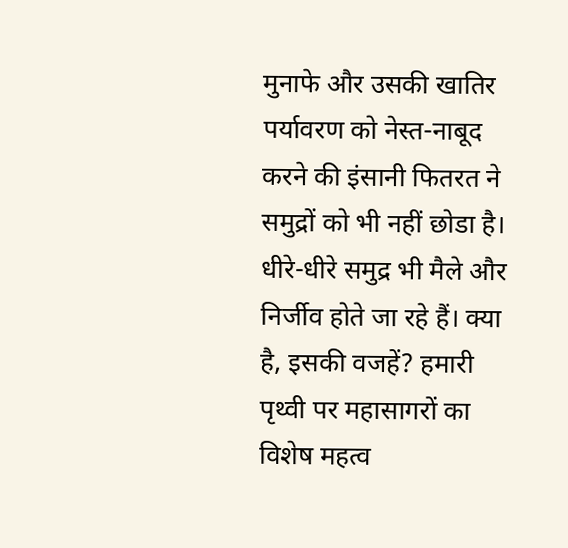मुनाफे और उसकी खातिर पर्यावरण को नेस्त-नाबूद करने की इंसानी फितरत ने समुद्रों को भी नहीं छोडा है। धीरे-धीरे समुद्र भी मैले और निर्जीव होते जा रहे हैं। क्या है, इसकी वजहें? हमारी पृथ्वी पर महासागरों का विशेष महत्व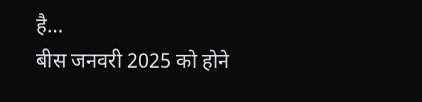है…
बीस जनवरी 2025 को होने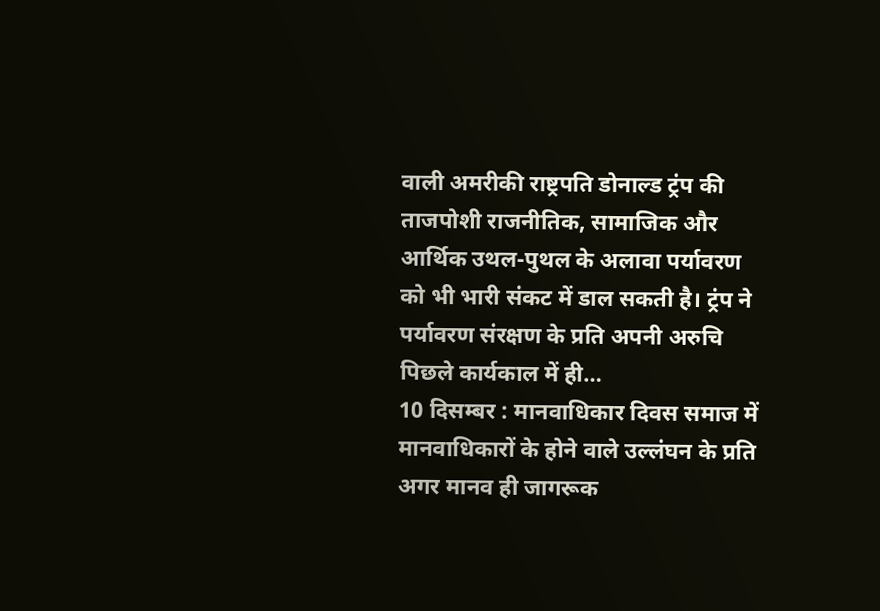वाली अमरीकी राष्ट्रपति डोनाल्ड ट्रंप की ताजपोशी राजनीतिक, सामाजिक और आर्थिक उथल-पुथल के अलावा पर्यावरण को भी भारी संकट में डाल सकती है। ट्रंप ने पर्यावरण संरक्षण के प्रति अपनी अरुचि पिछले कार्यकाल में ही…
10 दिसम्बर : मानवाधिकार दिवस समाज में मानवाधिकारों के होने वाले उल्लंघन के प्रति अगर मानव ही जागरूक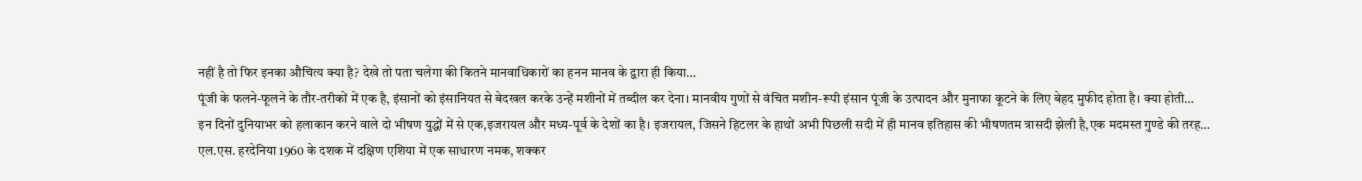नहीं है तो फिर इनका औचित्य क्या है? देखे तो पता चलेगा की कितने मानवाधिकारों का हनन मानव के द्वारा ही किया…
पूंजी के फलने-फूलने के तौर-तरीकों में एक है, इंसानों को इंसानियत से बेदखल करके उन्हें मशीनों में तब्दील कर देना। मानवीय गुणों से वंचित मशीन-रूपी इंसान पूंजी के उत्पादन और मुनाफा कूटने के लिए बेहद मुफीद होता है। क्या होती…
इन दिनों दुनियाभर को हलाकान करने वाले दो भीषण युद्धों में से एक,इजरायल और मध्य-पूर्व के देशों का है। इजरायल, जिसने हिटलर के हाथों अभी पिछली सदी में ही मानव इतिहास की भीषणतम त्रासदी झेली है,एक मदमस्त गुण्डे की तरह…
एल.एस. हरदेनिया 1960 के दशक में दक्षिण एशिया में एक साधारण नमक, शक्कर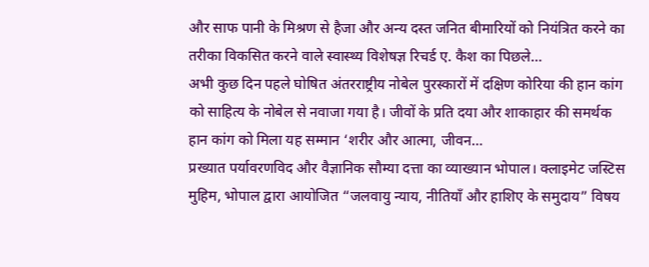और साफ पानी के मिश्रण से हैजा और अन्य दस्त जनित बीमारियों को नियंत्रित करने का तरीका विकसित करने वाले स्वास्थ्य विशेषज्ञ रिचर्ड ए. कैश का पिछले…
अभी कुछ दिन पहले घोषित अंतरराष्ट्रीय नोबेल पुरस्कारों में दक्षिण कोरिया की हान कांग को साहित्य के नोबेल से नवाजा गया है। जीवों के प्रति दया और शाकाहार की समर्थक हान कांग को मिला यह सम्मान ‘शरीर और आत्मा, जीवन…
प्रख्यात पर्यावरणविद और वैज्ञानिक सौम्या दत्ता का व्याख्यान भोपाल। क्लाइमेट जस्टिस मुहिम, भोपाल द्वारा आयोजित “जलवायु न्याय, नीतियाँ और हाशिए के समुदाय” विषय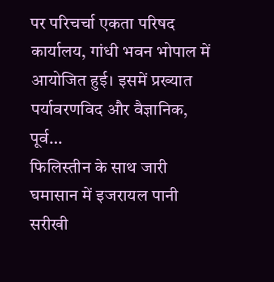पर परिचर्चा एकता परिषद कार्यालय, गांधी भवन भोपाल में आयोजित हुई। इसमें प्रख्यात पर्यावरणविद और वैज्ञानिक, पूर्व…
फिलिस्तीन के साथ जारी घमासान में इजरायल पानी सरीखी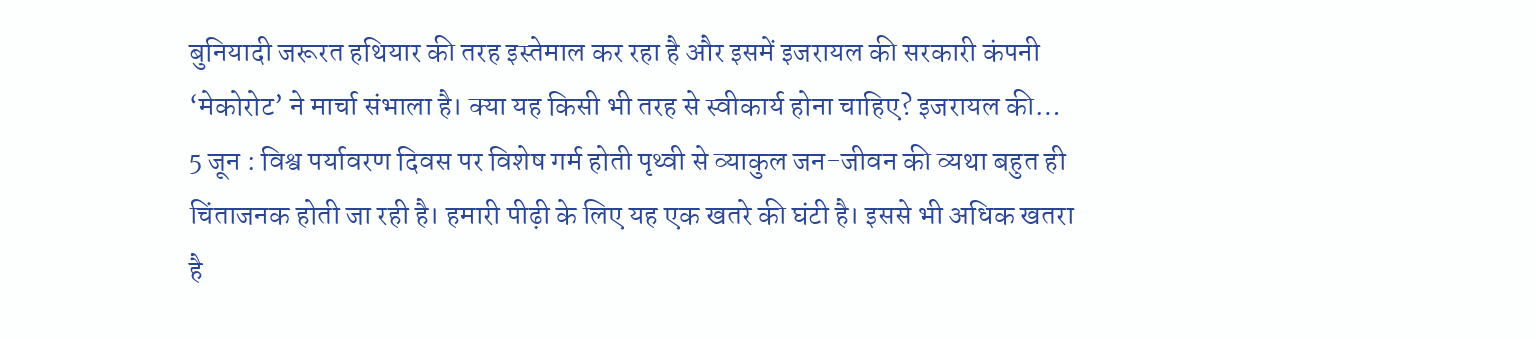बुनियादी जरूरत हथियार की तरह इस्तेमाल कर रहा है और इसमें इजरायल की सरकारी कंपनी ‘मेकोरोट’ ने मार्चा संभाला है। क्या यह किसी भी तरह से स्वीकार्य होना चाहिए? इजरायल की…
5 जून : विश्व पर्यावरण दिवस पर विशेष गर्म होती पृथ्वी से व्याकुल जन-जीवन की व्यथा बहुत ही चिंताजनक होती जा रही है। हमारी पीढ़ी के लिए यह एक खतरे की घंटी है। इससे भी अधिक खतरा है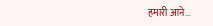हमारी आने…